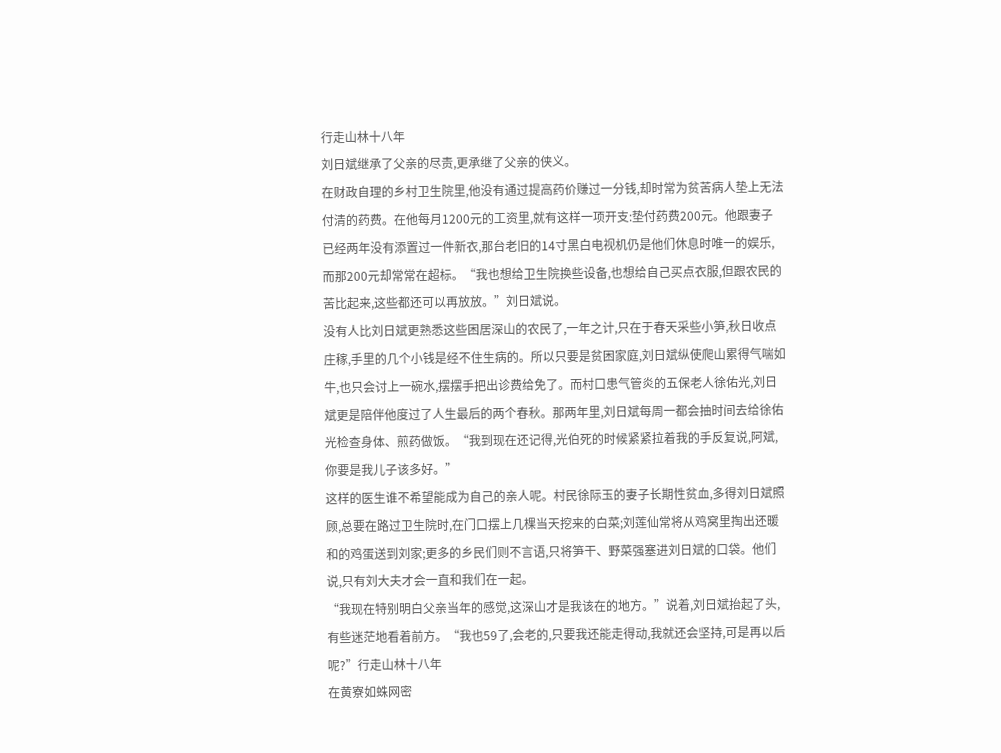行走山林十八年
刘日斌继承了父亲的尽责,更承继了父亲的侠义。
在财政自理的乡村卫生院里,他没有通过提高药价赚过一分钱,却时常为贫苦病人垫上无法付清的药费。在他每月1200元的工资里,就有这样一项开支:垫付药费200元。他跟妻子已经两年没有添置过一件新衣,那台老旧的14寸黑白电视机仍是他们休息时唯一的娱乐,而那200元却常常在超标。“我也想给卫生院换些设备,也想给自己买点衣服,但跟农民的苦比起来,这些都还可以再放放。”刘日斌说。
没有人比刘日斌更熟悉这些困居深山的农民了,一年之计,只在于春天采些小笋,秋日收点庄稼,手里的几个小钱是经不住生病的。所以只要是贫困家庭,刘日斌纵使爬山累得气喘如牛,也只会讨上一碗水,摆摆手把出诊费给免了。而村口患气管炎的五保老人徐佑光,刘日斌更是陪伴他度过了人生最后的两个春秋。那两年里,刘日斌每周一都会抽时间去给徐佑光检查身体、煎药做饭。“我到现在还记得,光伯死的时候紧紧拉着我的手反复说,阿斌,你要是我儿子该多好。”
这样的医生谁不希望能成为自己的亲人呢。村民徐际玉的妻子长期性贫血,多得刘日斌照顾,总要在路过卫生院时,在门口摆上几棵当天挖来的白菜;刘莲仙常将从鸡窝里掏出还暖和的鸡蛋送到刘家;更多的乡民们则不言语,只将笋干、野菜强塞进刘日斌的口袋。他们说,只有刘大夫才会一直和我们在一起。
“我现在特别明白父亲当年的感觉,这深山才是我该在的地方。”说着,刘日斌抬起了头,有些迷茫地看着前方。“我也59了,会老的,只要我还能走得动,我就还会坚持,可是再以后呢?”行走山林十八年
在黄寮如蛛网密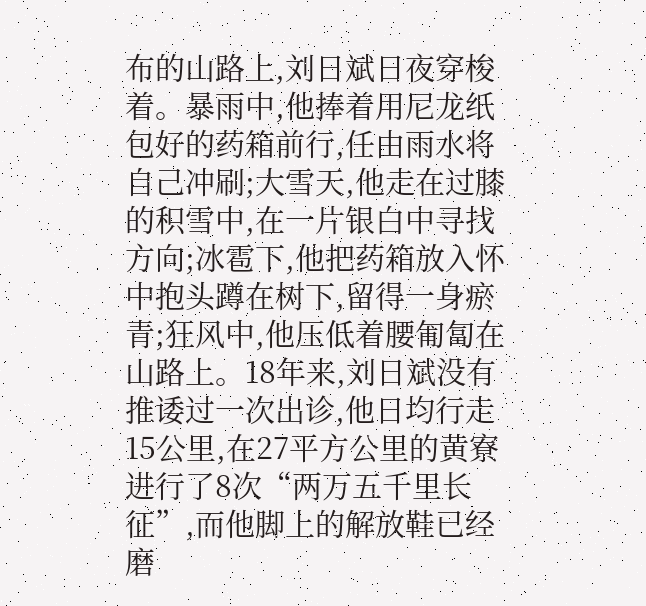布的山路上,刘日斌日夜穿梭着。暴雨中,他捧着用尼龙纸包好的药箱前行,任由雨水将自己冲刷;大雪天,他走在过膝的积雪中,在一片银白中寻找方向;冰雹下,他把药箱放入怀中抱头蹲在树下,留得一身瘀青;狂风中,他压低着腰匍匐在山路上。18年来,刘日斌没有推诿过一次出诊,他日均行走15公里,在27平方公里的黄寮进行了8次“两万五千里长征”,而他脚上的解放鞋已经磨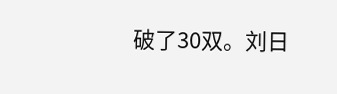破了30双。刘日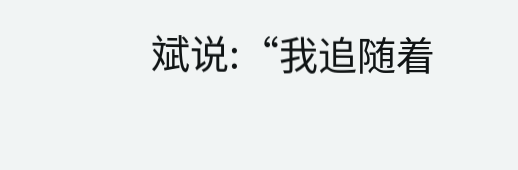斌说:“我追随着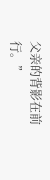父亲的背影在前行。”